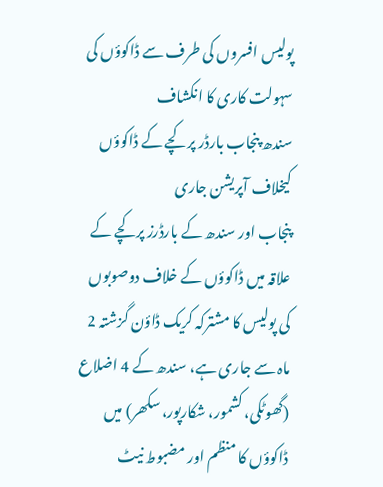پولیس افسروں کی طرف سے ڈاکوؤں کی سہولت کاری کا انکشاف
سندھ پنجاب بارڈر پر کچے کے ڈاکوؤں کیخلاف آپریشن جاری
پنجاب اور سندھ کے بارڈرز پر کچے کے علاقہ میں ڈاکوؤں کے خلاف دوصوبوں کی پولیس کا مشترکہ کریک ڈاؤن گزشتہ 2 ماہ سے جاری ہے، سندھ کے 4 اضلاع (گھوٹکی، کشمور، شکارپور، سکھر) میں ڈاکوؤں کا منظم اور مضبوط نیٹ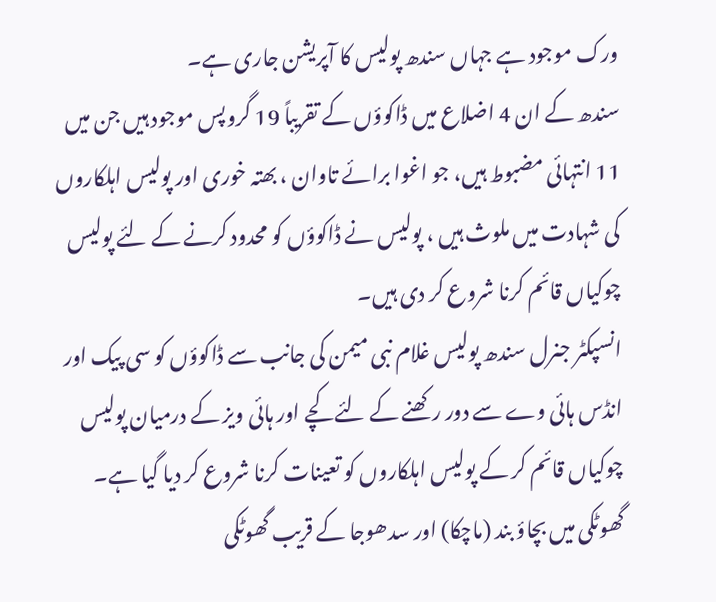ورک موجود ہے جہاں سندھ پولیس کا آپریشن جاری ہے۔
سندھ کے ان 4 اضلاع میں ڈاکوؤں کے تقریباً 19 گروپس موجود ہیں جن میں 11 انتہائی مضبوط ہیں، جو اغوا برائے تاوان ، بھتہ خوری اور پولیس اہلکاروں کی شہادت میں ملوث ہیں ، پولیس نے ڈاکوؤں کو محدود کرنے کے لئے پولیس چوکیاں قائم کرنا شروع کر دی ہیں۔
انسپکٹر جنرل سندھ پولیس غلام نبی میمن کی جانب سے ڈاکوؤں کو سی پیک اور انڈس ہائی وے سے دور رکھنے کے لئے کچے اور ہائی ویز کے درمیان پولیس چوکیاں قائم کر کے پولیس اہلکاروں کو تعینات کرنا شروع کر دیا گیا ہے۔
گھوٹکی میں بچاؤ بند (ماچکا) اور سدھوجا کے قریب گھوٹکی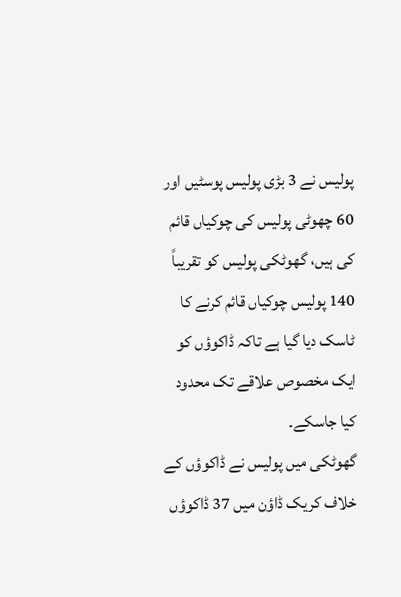پولیس نے 3 بڑی پولیس پوسٹیں اور 60 چھوٹی پولیس کی چوکیاں قائم کی ہیں، گھوٹکی پولیس کو تقریباً 140 پولیس چوکیاں قائم کرنے کا ٹاسک دیا گیا ہے تاکہ ڈاکوؤں کو ایک مخصوص علاقے تک محدود کیا جاسکے۔
گھوٹکی میں پولیس نے ڈاکوؤں کے خلاف کریک ڈاؤن میں 37 ڈاکوؤں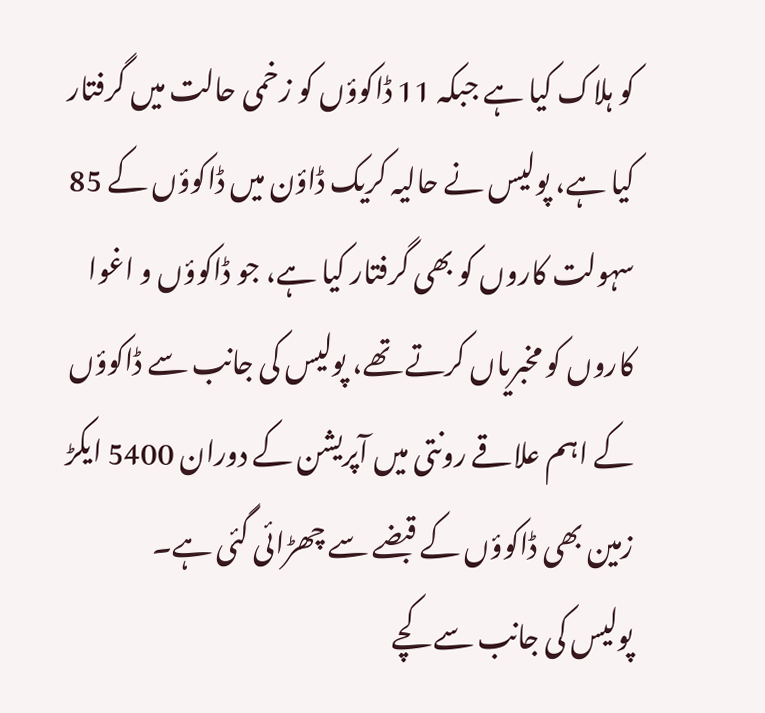کو ہلاک کیا ہے جبکہ 11 ڈاکوؤں کو زخمی حالت میں گرفتار کیا ہے، پولیس نے حالیہ کریک ڈاؤن میں ڈاکوؤں کے 85 سہولت کاروں کو بھی گرفتار کیا ہے، جو ڈاکوؤں و اغوا کاروں کو مخبریاں کرتے تھے، پولیس کی جانب سے ڈاکوؤں کے اہم علاقے رونتی میں آپریشن کے دوران 5400 ایکڑ زمین بھی ڈاکوؤں کے قبضے سے چھڑائی گئی ہے۔
پولیس کی جانب سے کچے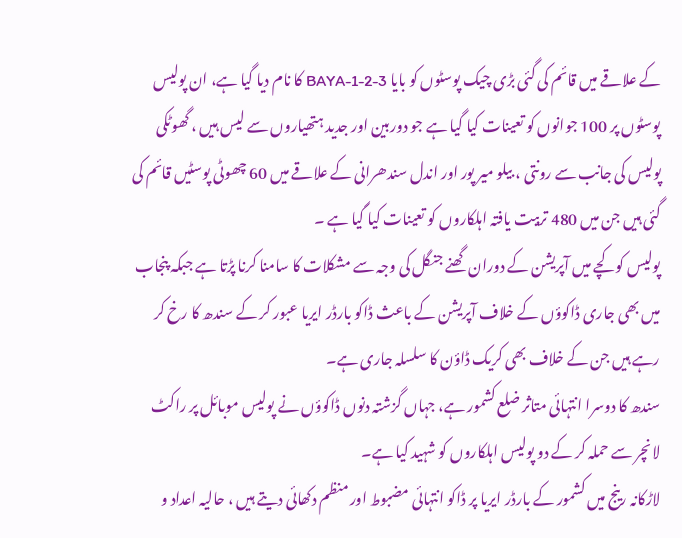کے علاقے میں قائم کی گئی بڑی چیک پوسٹوں کو بایا BAYA-1-2-3 کا نام دیا گیا ہے، ان پولیس پوسٹوں پر 100 جوانوں کو تعینات کیا گیا ہے جو دوربین اور جدید ہتھیاروں سے لیس ہیں ، گھوٹکی پولیس کی جانب سے رونتی ، بیلو میر پور اور اندل سندھرانی کے علاقے میں 60 چھوٹی پوسٹیں قائم کی گئی ہیں جن میں 480 تربیت یافتہ اہلکاروں کو تعینات کیا گیا ہے ۔
پولیس کو کچے میں آپریشن کے دوران گھنے جنگل کی وجہ سے مشکلات کا سامنا کرنا پڑتا ہے جبکہ پنجاب میں بھی جاری ڈاکوؤں کے خلاف آپریشن کے باعث ڈاکو بارڈر ایریا عبور کر کے سندھ کا رخ کر رہے ہیں جن کے خلاف بھی کریک ڈاؤن کا سلسلہ جاری ہے۔
سندھ کا دوسرا انتہائی متاثر ضلع کشمور ہے، جہاں گزشتہ دنوں ڈاکوؤں نے پولیس موبائل پر راکٹ لانچر سے حملہ کر کے دو پولیس اہلکاروں کو شہید کیا ہے۔
لاڑکانہ رینج میں کشمور کے بارڈر ایریا پر ڈاکو انتہائی مضبوط اور منظم دکھائی دیتے ہیں ، حالیہ اعداد و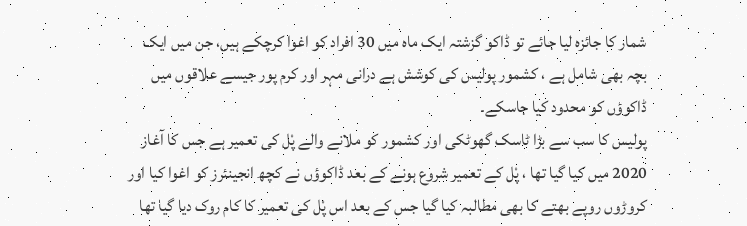شمار کا جائزہ لیا جائے تو ڈاکو گزشتہ ایک ماہ میں 30 افراد کو اغوا کرچکے ہیں، جن میں ایک بچہ بھی شامل ہے ، کشمور پولیس کی کوشش ہے درانی مہر اور کرم پور جیسے علاقوں میں ڈاکوؤں کو محدود کیا جاسکے۔
پولیس کا سب سے بڑا ٹاسک گھوٹکی اور کشمور کو ملانے والے پْل کی تعمیر ہے جس کا آغاز 2020 میں کیا گیا تھا ، پْل کے تعمیر شروع ہونے کے بعد ڈاکوؤں نے کچھ انجینئرز کو اغوا کیا اور کروڑوں روپے بھتے کا بھی مطالبہ کیا گیا جس کے بعد اس پْل کی تعمیر کا کام روک دیا گیا تھا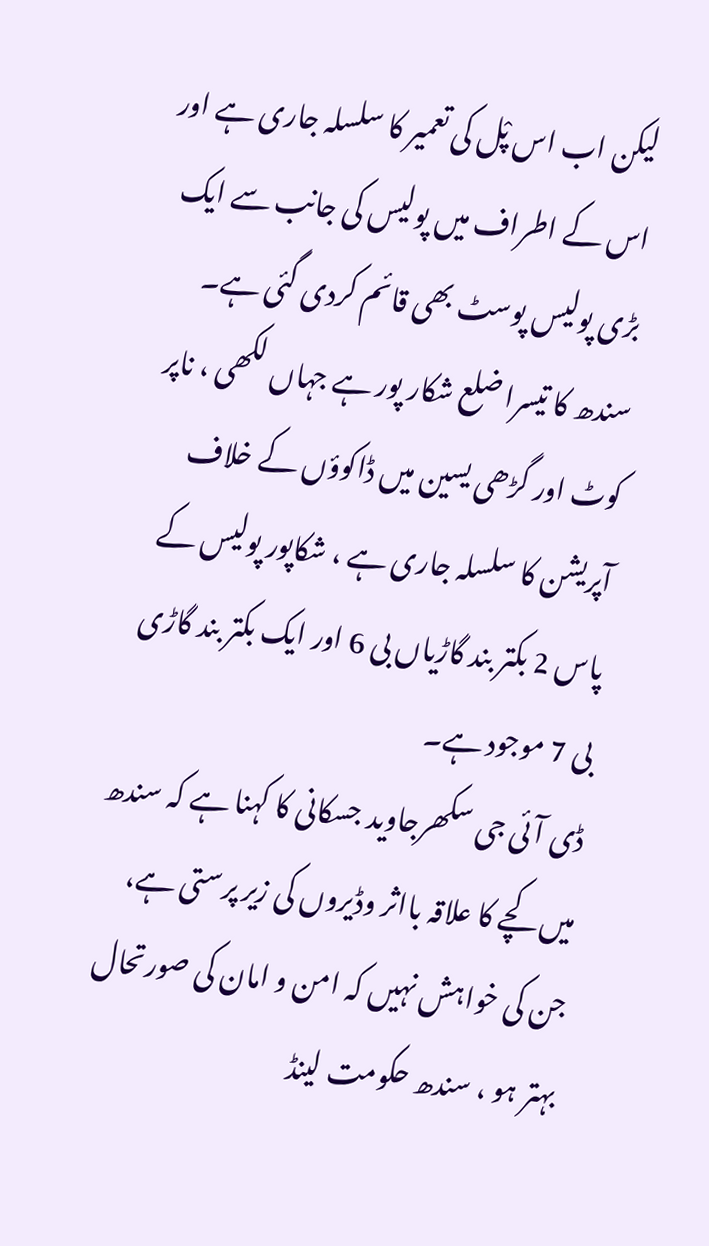لیکن اب اس پْل کی تعمیر کا سلسلہ جاری ہے اور اس کے اطراف میں پولیس کی جانب سے ایک بڑی پولیس پوسٹ بھی قائم کردی گئی ہے۔
سندھ کا تیسرا ضلع شکار پور ہے جہاں لکھی ، ناپر کوٹ اور گڑھی یسین میں ڈاکوؤں کے خلاف آپریشن کا سلسلہ جاری ہے ، شکاپور پولیس کے پاس 2 بکتر بند گاڑیاں بی 6 اور ایک بکتر بند گاڑی بی 7 موجود ہے۔
ڈی آئی جی سکھرجاوید جسکانی کا کہنا ہے کہ سندھ میں کچے کا علاقہ بااثر وڈیروں کی زیر پرستی ہے، جن کی خواہش نہیں کہ امن و امان کی صورتحال بہتر ہو ، سندھ حکومت لینڈ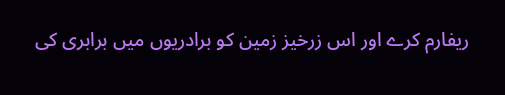ریفارم کرے اور اس زرخیز زمین کو برادریوں میں برابری کی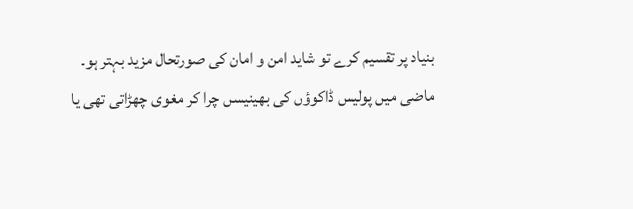بنیاد پر تقسیم کرے تو شاید امن و امان کی صورتحال مزید بہتر ہو۔
ماضی میں پولیس ڈاکوؤں کی بھینیسں چرا کر مغوی چھڑاتی تھی یا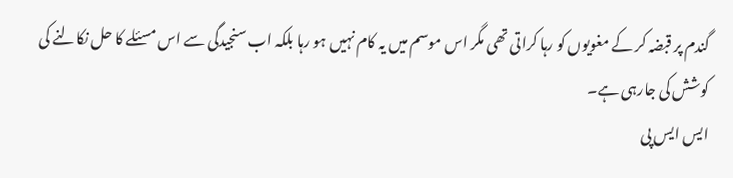گندم پر قبضہ کر کے مغویوں کو رہا کراتی تھی مگر اس موسم میں یہ کام نہیں ہو رہا بلکہ اب سنجیدگی سے اس مسئلے کا حل نکالنے کی کوشش کی جارہی ہے۔
ایس ایس پی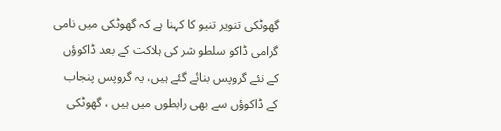گھوٹکی تنویر تنیو کا کہنا ہے کہ گھوٹکی میں نامی گرامی ڈاکو سلطو شر کی ہلاکت کے بعد ڈاکوؤں کے نئے گروپس بنائے گئے ہیں، یہ گروپس پنجاب کے ڈاکوؤں سے بھی رابطوں میں ہیں ، گھوٹکی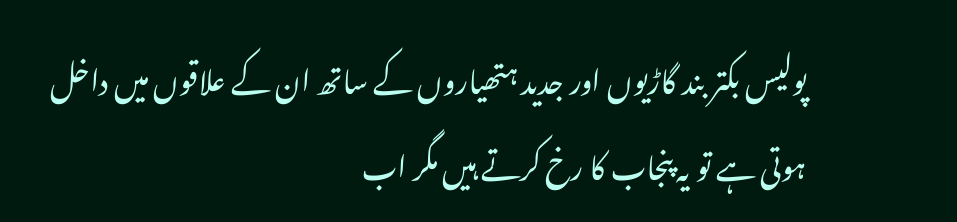پولیس بکتر بند گاڑیوں اور جدید ہتھیاروں کے ساتھ ان کے علاقوں میں داخل ہوتی ہے تو یہ پنجاب کا رخ کرتے ہیں مگر اب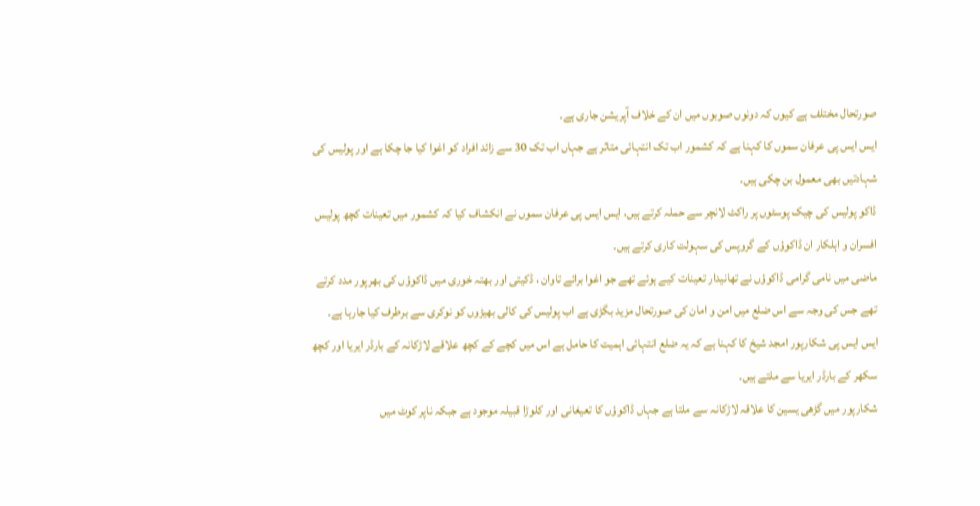صورتحال مختلف ہے کیوں کہ دونوں صوبوں میں ان کے خلاف آپریشن جاری ہے۔
ایس ایس پی عرفان سموں کا کہنا ہے کہ کشمور اب تک انتہائی متاثر ہے جہاں اب تک 30 سے زائد افراد کو اغوا کیا جا چکا ہے اور پولیس کی شہادتیں بھی معمول بن چکی ہیں۔
ڈاکو پولیس کی چیک پوسٹوں پر راکٹ لانچر سے حملہ کرتے ہیں، ایس ایس پی عرفان سموں نے انکشاف کیا کہ کشمور میں تعینات کچھ پولیس افسران و اہلکار ان ڈاکوؤں کے گروپس کی سہولت کاری کرتے ہیں۔
ماضی میں نامی گرامی ڈاکوؤں نے تھانیدار تعینات کیے ہوئے تھے جو اغوا برائے تاوان ، ڈکیتی اور بھتہ خوری میں ڈاکوؤں کی بھرپور مدد کرتے تھے جس کی وجہ سے اس ضلع میں امن و امان کی صورتحال مزید بگڑی ہے اب پولیس کی کالی بھیڑوں کو نوکری سے برطرف کیا جارہا ہے۔
ایس ایس پی شکارپور امجد شیخ کا کہنا ہے کہ یہ ضلع انتہائی اہمیت کا حامل ہے اس میں کچے کے کچھ علاقے لاڑکانہ کے بارڈر ایریا اور کچھ سکھر کے بارڈر ایریا سے ملتے ہیں۔
شکارپور میں گڑھی یسین کا علاقہ لاڑکانہ سے ملتا ہے جہاں ڈاکوؤں کا تعیغانی اور کلوڑا قبیلہ موجود ہے جبکہ ناپر کوٹ میں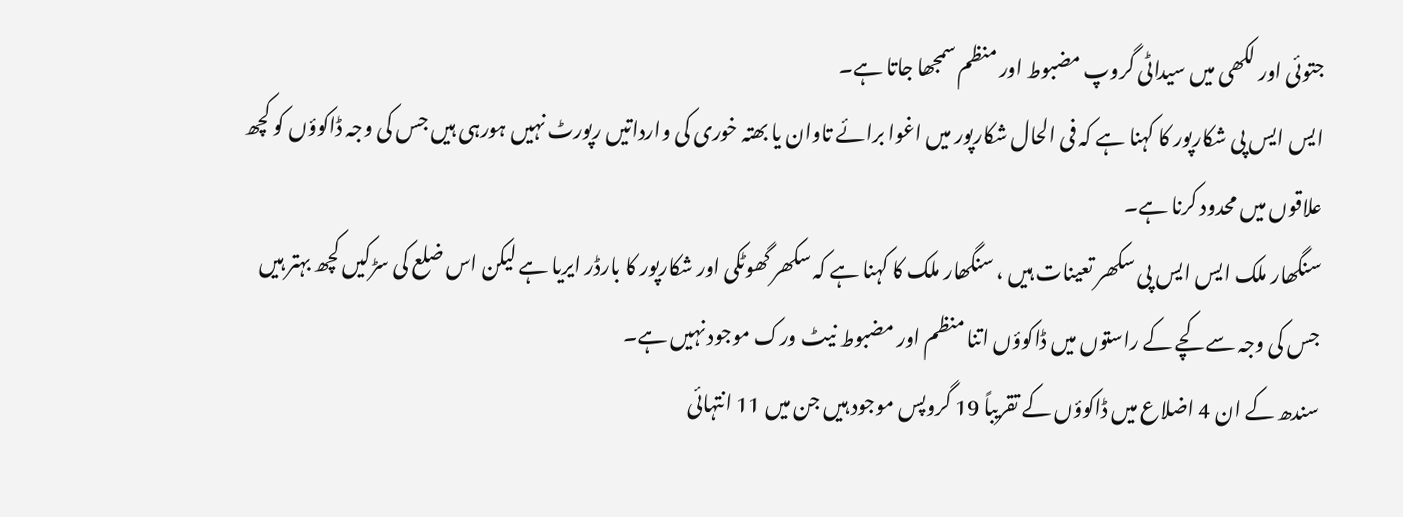جتوئی اور لکھی میں سیداٹی گروپ مضبوط اور منظم سمجھا جاتا ہے۔
ایس ایس پی شکارپور کا کہنا ہے کہ فی الحال شکارپور میں اغوا برائے تاوان یا بھتہ خوری کی وارداتیں رپورٹ نہیں ہورہی ہیں جس کی وجہ ڈاکوؤں کو کچھ علاقوں میں محدود کرنا ہے۔
سنگھار ملک ایس ایس پی سکھر تعینات ہیں ، سنگھار ملک کا کہنا ہے کہ سکھر گھوٹکی اور شکارپور کا بارڈر ایریا ہے لیکن اس ضلع کی سڑکیں کچھ بہتر ہیں جس کی وجہ سے کچے کے راستوں میں ڈاکوؤں اتنا منظم اور مضبوط نیٹ ورک موجود نہیں ہے۔
سندھ کے ان 4 اضلاع میں ڈاکوؤں کے تقریباً 19 گروپس موجود ہیں جن میں 11 انتہائی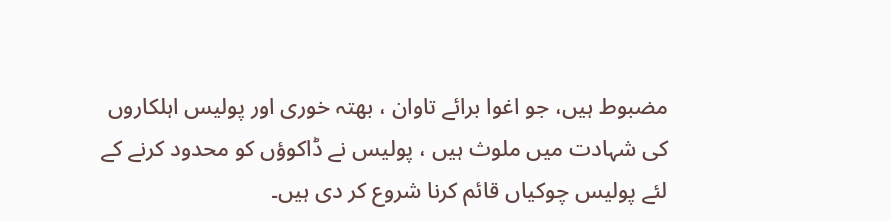مضبوط ہیں، جو اغوا برائے تاوان ، بھتہ خوری اور پولیس اہلکاروں کی شہادت میں ملوث ہیں ، پولیس نے ڈاکوؤں کو محدود کرنے کے لئے پولیس چوکیاں قائم کرنا شروع کر دی ہیں۔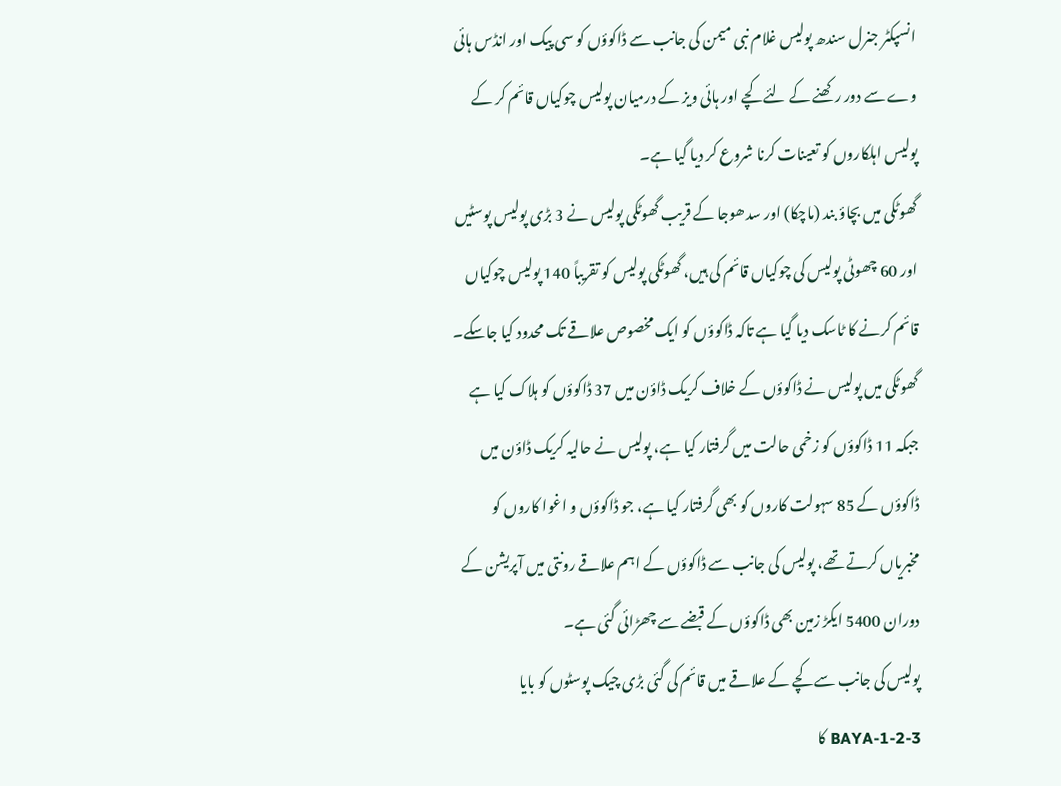انسپکٹر جنرل سندھ پولیس غلام نبی میمن کی جانب سے ڈاکوؤں کو سی پیک اور انڈس ہائی وے سے دور رکھنے کے لئے کچے اور ہائی ویز کے درمیان پولیس چوکیاں قائم کر کے پولیس اہلکاروں کو تعینات کرنا شروع کر دیا گیا ہے۔
گھوٹکی میں بچاؤ بند (ماچکا) اور سدھوجا کے قریب گھوٹکی پولیس نے 3 بڑی پولیس پوسٹیں اور 60 چھوٹی پولیس کی چوکیاں قائم کی ہیں، گھوٹکی پولیس کو تقریباً 140 پولیس چوکیاں قائم کرنے کا ٹاسک دیا گیا ہے تاکہ ڈاکوؤں کو ایک مخصوص علاقے تک محدود کیا جاسکے۔
گھوٹکی میں پولیس نے ڈاکوؤں کے خلاف کریک ڈاؤن میں 37 ڈاکوؤں کو ہلاک کیا ہے جبکہ 11 ڈاکوؤں کو زخمی حالت میں گرفتار کیا ہے، پولیس نے حالیہ کریک ڈاؤن میں ڈاکوؤں کے 85 سہولت کاروں کو بھی گرفتار کیا ہے، جو ڈاکوؤں و اغوا کاروں کو مخبریاں کرتے تھے، پولیس کی جانب سے ڈاکوؤں کے اہم علاقے رونتی میں آپریشن کے دوران 5400 ایکڑ زمین بھی ڈاکوؤں کے قبضے سے چھڑائی گئی ہے۔
پولیس کی جانب سے کچے کے علاقے میں قائم کی گئی بڑی چیک پوسٹوں کو بایا BAYA-1-2-3 کا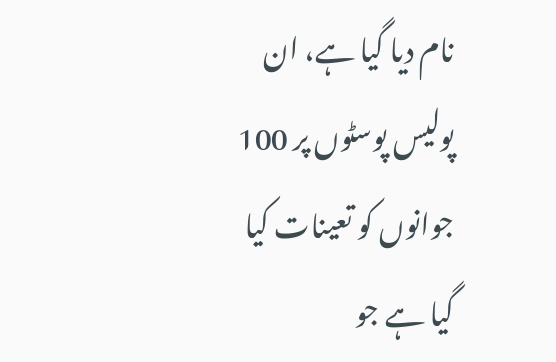نام دیا گیا ہے، ان پولیس پوسٹوں پر 100 جوانوں کو تعینات کیا گیا ہے جو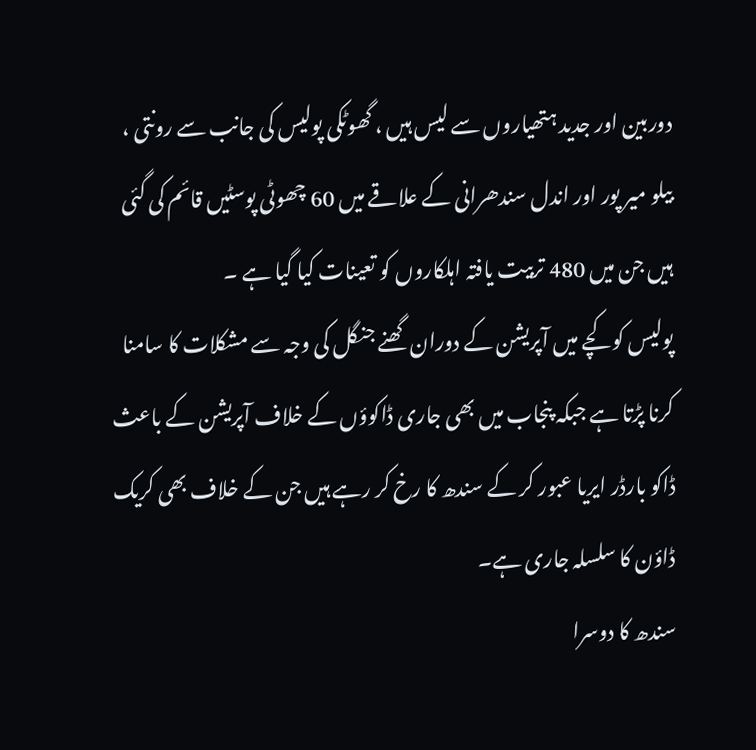دوربین اور جدید ہتھیاروں سے لیس ہیں ، گھوٹکی پولیس کی جانب سے رونتی ، بیلو میر پور اور اندل سندھرانی کے علاقے میں 60 چھوٹی پوسٹیں قائم کی گئی ہیں جن میں 480 تربیت یافتہ اہلکاروں کو تعینات کیا گیا ہے ۔
پولیس کو کچے میں آپریشن کے دوران گھنے جنگل کی وجہ سے مشکلات کا سامنا کرنا پڑتا ہے جبکہ پنجاب میں بھی جاری ڈاکوؤں کے خلاف آپریشن کے باعث ڈاکو بارڈر ایریا عبور کر کے سندھ کا رخ کر رہے ہیں جن کے خلاف بھی کریک ڈاؤن کا سلسلہ جاری ہے۔
سندھ کا دوسرا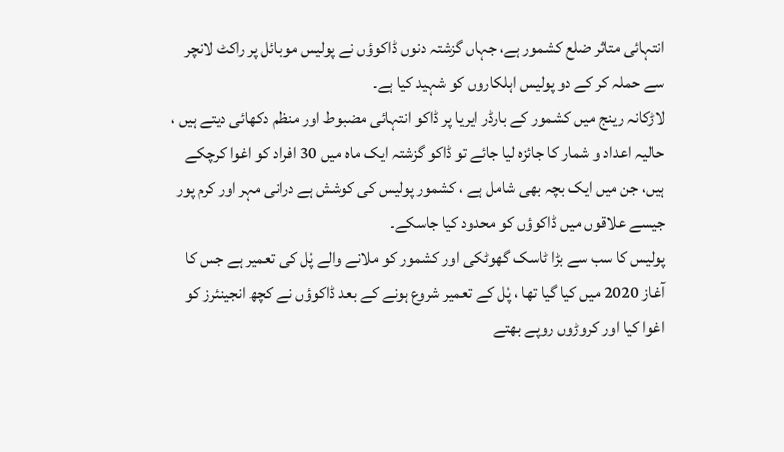انتہائی متاثر ضلع کشمور ہے، جہاں گزشتہ دنوں ڈاکوؤں نے پولیس موبائل پر راکٹ لانچر سے حملہ کر کے دو پولیس اہلکاروں کو شہید کیا ہے۔
لاڑکانہ رینج میں کشمور کے بارڈر ایریا پر ڈاکو انتہائی مضبوط اور منظم دکھائی دیتے ہیں ، حالیہ اعداد و شمار کا جائزہ لیا جائے تو ڈاکو گزشتہ ایک ماہ میں 30 افراد کو اغوا کرچکے ہیں، جن میں ایک بچہ بھی شامل ہے ، کشمور پولیس کی کوشش ہے درانی مہر اور کرم پور جیسے علاقوں میں ڈاکوؤں کو محدود کیا جاسکے۔
پولیس کا سب سے بڑا ٹاسک گھوٹکی اور کشمور کو ملانے والے پْل کی تعمیر ہے جس کا آغاز 2020 میں کیا گیا تھا ، پْل کے تعمیر شروع ہونے کے بعد ڈاکوؤں نے کچھ انجینئرز کو اغوا کیا اور کروڑوں روپے بھتے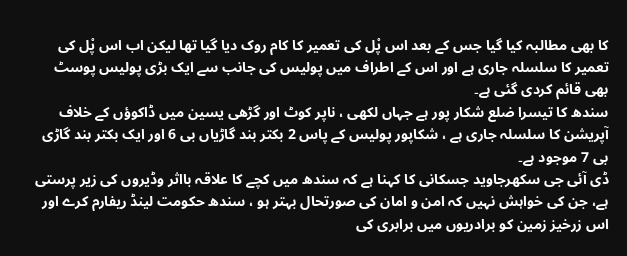کا بھی مطالبہ کیا گیا جس کے بعد اس پْل کی تعمیر کا کام روک دیا گیا تھا لیکن اب اس پْل کی تعمیر کا سلسلہ جاری ہے اور اس کے اطراف میں پولیس کی جانب سے ایک بڑی پولیس پوسٹ بھی قائم کردی گئی ہے۔
سندھ کا تیسرا ضلع شکار پور ہے جہاں لکھی ، ناپر کوٹ اور گڑھی یسین میں ڈاکوؤں کے خلاف آپریشن کا سلسلہ جاری ہے ، شکاپور پولیس کے پاس 2 بکتر بند گاڑیاں بی 6 اور ایک بکتر بند گاڑی بی 7 موجود ہے۔
ڈی آئی جی سکھرجاوید جسکانی کا کہنا ہے کہ سندھ میں کچے کا علاقہ بااثر وڈیروں کی زیر پرستی ہے، جن کی خواہش نہیں کہ امن و امان کی صورتحال بہتر ہو ، سندھ حکومت لینڈ ریفارم کرے اور اس زرخیز زمین کو برادریوں میں برابری کی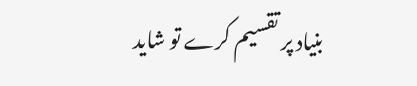بنیاد پر تقسیم کرے تو شاید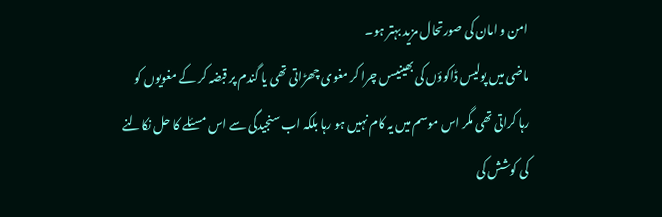امن و امان کی صورتحال مزید بہتر ہو۔
ماضی میں پولیس ڈاکوؤں کی بھینیسں چرا کر مغوی چھڑاتی تھی یا گندم پر قبضہ کر کے مغویوں کو رہا کراتی تھی مگر اس موسم میں یہ کام نہیں ہو رہا بلکہ اب سنجیدگی سے اس مسئلے کا حل نکالنے کی کوشش کی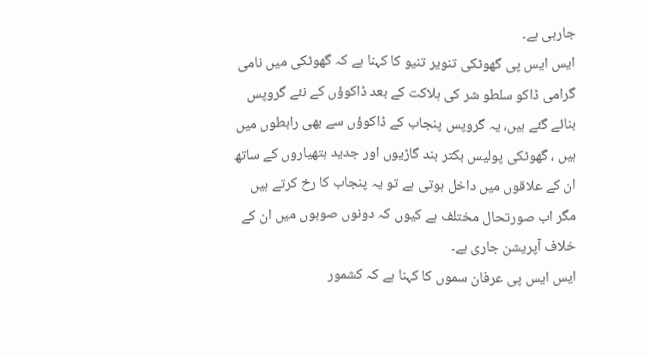جارہی ہے۔
ایس ایس پی گھوٹکی تنویر تنیو کا کہنا ہے کہ گھوٹکی میں نامی گرامی ڈاکو سلطو شر کی ہلاکت کے بعد ڈاکوؤں کے نئے گروپس بنائے گئے ہیں، یہ گروپس پنجاب کے ڈاکوؤں سے بھی رابطوں میں ہیں ، گھوٹکی پولیس بکتر بند گاڑیوں اور جدید ہتھیاروں کے ساتھ ان کے علاقوں میں داخل ہوتی ہے تو یہ پنجاب کا رخ کرتے ہیں مگر اب صورتحال مختلف ہے کیوں کہ دونوں صوبوں میں ان کے خلاف آپریشن جاری ہے۔
ایس ایس پی عرفان سموں کا کہنا ہے کہ کشمور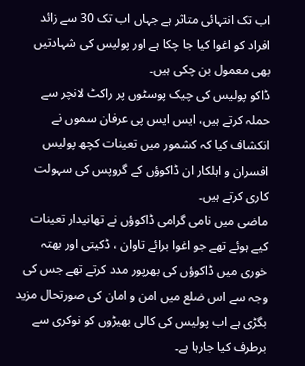اب تک انتہائی متاثر ہے جہاں اب تک 30 سے زائد افراد کو اغوا کیا جا چکا ہے اور پولیس کی شہادتیں بھی معمول بن چکی ہیں۔
ڈاکو پولیس کی چیک پوسٹوں پر راکٹ لانچر سے حملہ کرتے ہیں، ایس ایس پی عرفان سموں نے انکشاف کیا کہ کشمور میں تعینات کچھ پولیس افسران و اہلکار ان ڈاکوؤں کے گروپس کی سہولت کاری کرتے ہیں۔
ماضی میں نامی گرامی ڈاکوؤں نے تھانیدار تعینات کیے ہوئے تھے جو اغوا برائے تاوان ، ڈکیتی اور بھتہ خوری میں ڈاکوؤں کی بھرپور مدد کرتے تھے جس کی وجہ سے اس ضلع میں امن و امان کی صورتحال مزید بگڑی ہے اب پولیس کی کالی بھیڑوں کو نوکری سے برطرف کیا جارہا ہے۔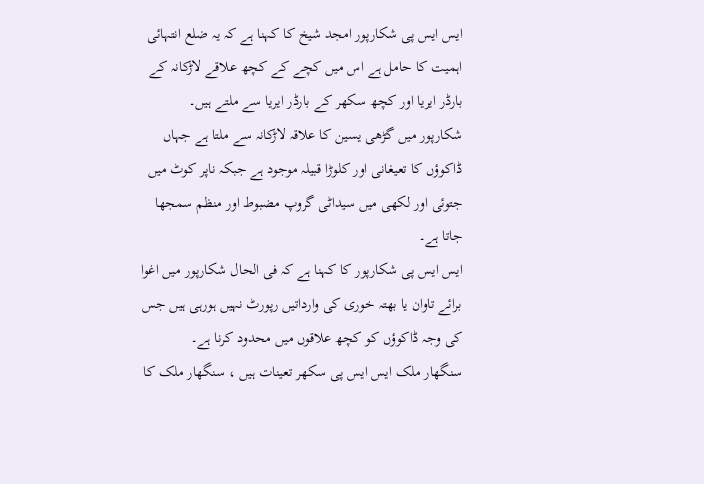ایس ایس پی شکارپور امجد شیخ کا کہنا ہے کہ یہ ضلع انتہائی اہمیت کا حامل ہے اس میں کچے کے کچھ علاقے لاڑکانہ کے بارڈر ایریا اور کچھ سکھر کے بارڈر ایریا سے ملتے ہیں۔
شکارپور میں گڑھی یسین کا علاقہ لاڑکانہ سے ملتا ہے جہاں ڈاکوؤں کا تعیغانی اور کلوڑا قبیلہ موجود ہے جبکہ ناپر کوٹ میں جتوئی اور لکھی میں سیداٹی گروپ مضبوط اور منظم سمجھا جاتا ہے۔
ایس ایس پی شکارپور کا کہنا ہے کہ فی الحال شکارپور میں اغوا برائے تاوان یا بھتہ خوری کی وارداتیں رپورٹ نہیں ہورہی ہیں جس کی وجہ ڈاکوؤں کو کچھ علاقوں میں محدود کرنا ہے۔
سنگھار ملک ایس ایس پی سکھر تعینات ہیں ، سنگھار ملک کا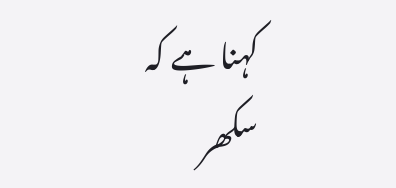کہنا ہے کہ سکھر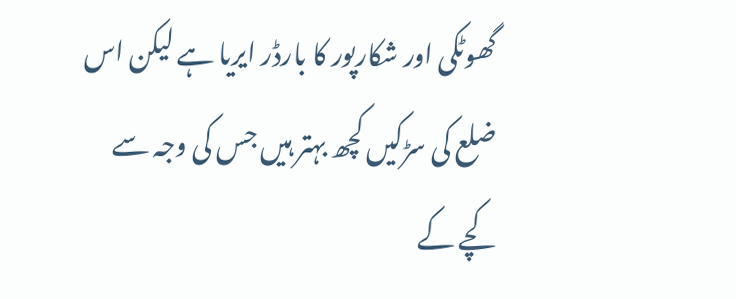گھوٹکی اور شکارپور کا بارڈر ایریا ہے لیکن اس ضلع کی سڑکیں کچھ بہتر ہیں جس کی وجہ سے کچے کے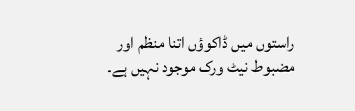راستوں میں ڈاکوؤں اتنا منظم اور مضبوط نیٹ ورک موجود نہیں ہے۔